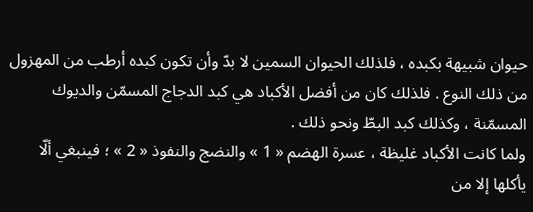حيوان شبيهة بكبده ، فلذلك الحيوان السمين لا بدّ وأن تكون كبده أرطب من المهزول من ذلك النوع . فلذلك كان من أفضل الأكباد هي كبد الدجاج المسمّن والديوك المسمّنة ، وكذلك كبد البطّ ونحو ذلك .
ولما كانت الأكباد غليظة ، عسرة الهضم « 1 » والنضج والنفوذ « 2 » ؛ فينبغي ألّا يأكلها إلا من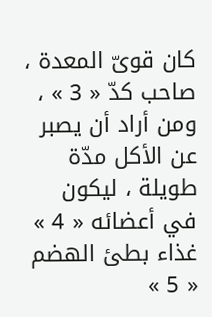كان قوىّ المعدة ، صاحب كدّ « 3 » ، ومن أراد أن يصبر عن الأكل مدّة طويلة ، ليكون في أعضائه « 4 » غذاء بطئ الهضم « 5 »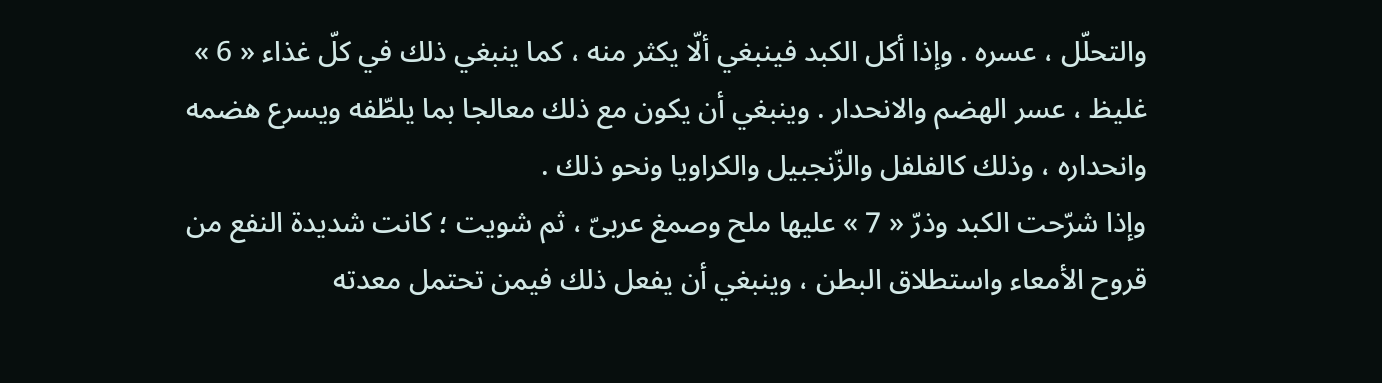والتحلّل ، عسره . وإذا أكل الكبد فينبغي ألّا يكثر منه ، كما ينبغي ذلك في كلّ غذاء « 6 » غليظ ، عسر الهضم والانحدار . وينبغي أن يكون مع ذلك معالجا بما يلطّفه ويسرع هضمه وانحداره ، وذلك كالفلفل والزّنجبيل والكراويا ونحو ذلك .
وإذا شرّحت الكبد وذرّ « 7 » عليها ملح وصمغ عربىّ ، ثم شويت ؛ كانت شديدة النفع من قروح الأمعاء واستطلاق البطن ، وينبغي أن يفعل ذلك فيمن تحتمل معدته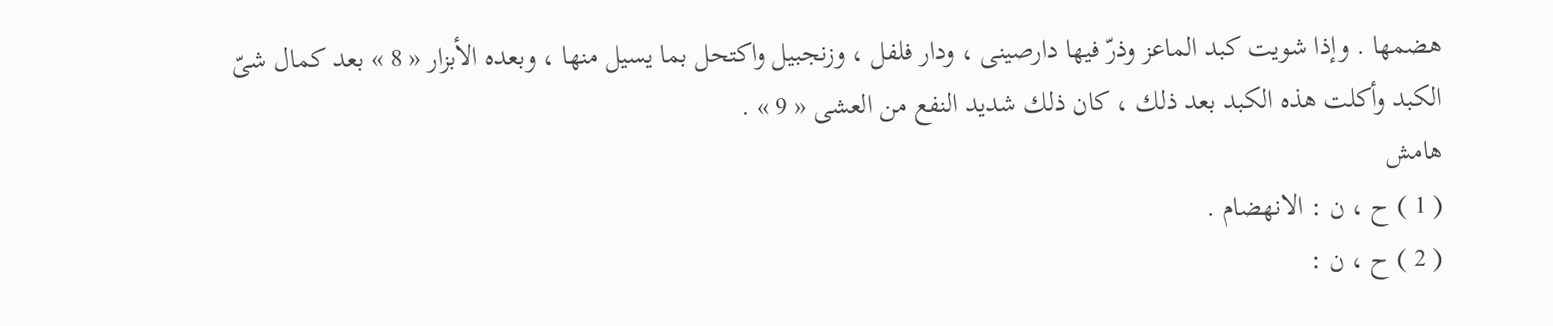هضمها . وإذا شويت كبد الماعز وذرّ فيها دارصينى ، ودار فلفل ، وزنجبيل واكتحل بما يسيل منها ، وبعده الأبزار « 8 » بعد كمال شىّ الكبد وأكلت هذه الكبد بعد ذلك ، كان ذلك شديد النفع من العشى « 9 » .
هامش
( 1 ) ح ، ن : الانهضام .
( 2 ) ح ، ن :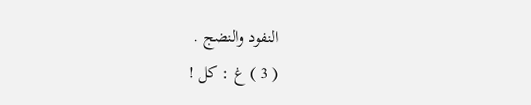النفود والنضج .
( 3 ) غ : كل !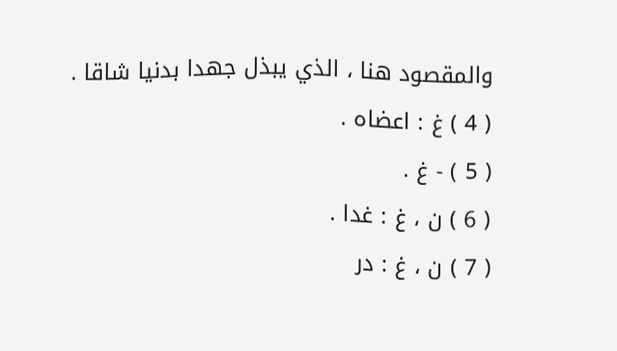والمقصود هنا ، الذي يبذل جهدا بدنيا شاقا .
( 4 ) غ : اعضاه .
( 5 ) - غ .
( 6 ) ن ، غ : غدا .
( 7 ) ن ، غ : در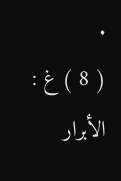.
( 8 ) غ : الأبرار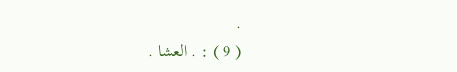.
( 9 ) : . العشا .